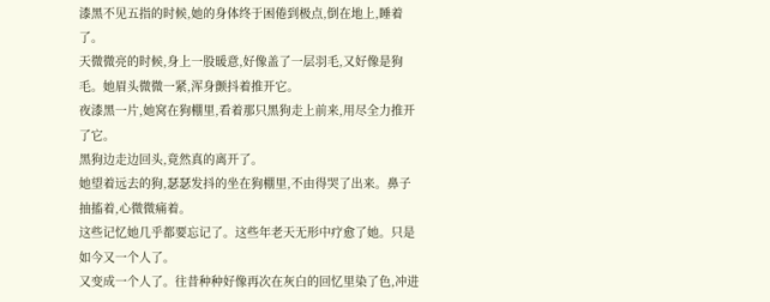漆黑不见五指的时候,她的身体终于困倦到极点,倒在地上,睡着了。
天微微亮的时候,身上一股暖意,好像盖了一层羽毛,又好像是狗毛。她眉头微微一紧,浑身颤抖着推开它。
夜漆黑一片,她窝在狗棚里,看着那只黑狗走上前来,用尽全力推开了它。
黑狗边走边回头,竟然真的离开了。
她望着远去的狗,瑟瑟发抖的坐在狗棚里,不由得哭了出来。鼻子抽搐着,心微微痛着。
这些记忆她几乎都要忘记了。这些年老天无形中疗愈了她。只是如今又一个人了。
又变成一个人了。往昔种种好像再次在灰白的回忆里染了色,冲进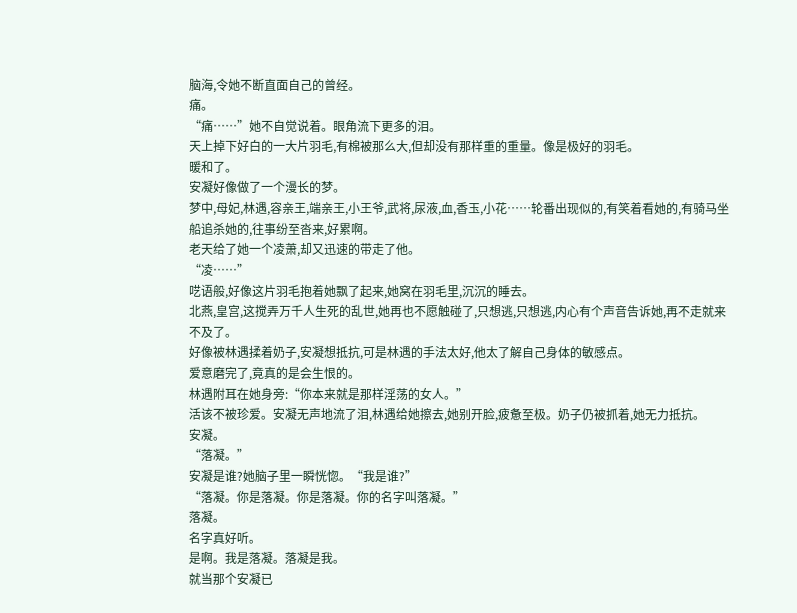脑海,令她不断直面自己的曾经。
痛。
“痛……”她不自觉说着。眼角流下更多的泪。
天上掉下好白的一大片羽毛,有棉被那么大,但却没有那样重的重量。像是极好的羽毛。
暖和了。
安凝好像做了一个漫长的梦。
梦中,母妃,林遇,容亲王,端亲王,小王爷,武将,尿液,血,香玉,小花……轮番出现似的,有笑着看她的,有骑马坐船追杀她的,往事纷至沓来,好累啊。
老天给了她一个凌萧,却又迅速的带走了他。
“凌……”
呓语般,好像这片羽毛抱着她飘了起来,她窝在羽毛里,沉沉的睡去。
北燕,皇宫,这搅弄万千人生死的乱世,她再也不愿触碰了,只想逃,只想逃,内心有个声音告诉她,再不走就来不及了。
好像被林遇揉着奶子,安凝想抵抗,可是林遇的手法太好,他太了解自己身体的敏感点。
爱意磨完了,竟真的是会生恨的。
林遇附耳在她身旁:“你本来就是那样淫荡的女人。”
活该不被珍爱。安凝无声地流了泪,林遇给她擦去,她别开脸,疲惫至极。奶子仍被抓着,她无力抵抗。
安凝。
“落凝。”
安凝是谁?她脑子里一瞬恍惚。“我是谁?”
“落凝。你是落凝。你是落凝。你的名字叫落凝。”
落凝。
名字真好听。
是啊。我是落凝。落凝是我。
就当那个安凝已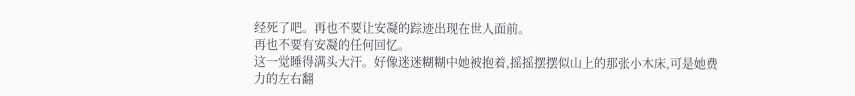经死了吧。再也不要让安凝的踪迹出现在世人面前。
再也不要有安凝的任何回忆。
这一觉睡得满头大汗。好像迷迷糊糊中她被抱着,摇摇摆摆似山上的那张小木床,可是她费力的左右翻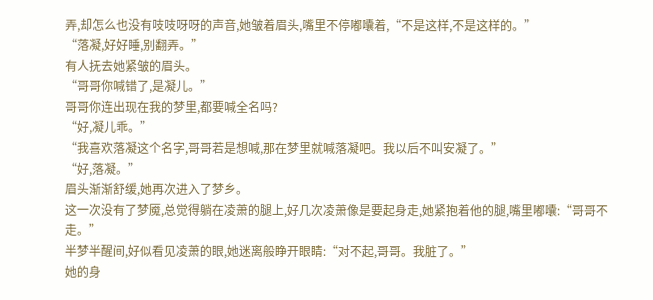弄,却怎么也没有吱吱呀呀的声音,她皱着眉头,嘴里不停嘟囔着,“不是这样,不是这样的。”
“落凝,好好睡,别翻弄。”
有人抚去她紧皱的眉头。
“哥哥你喊错了,是凝儿。”
哥哥你连出现在我的梦里,都要喊全名吗?
“好,凝儿乖。”
“我喜欢落凝这个名字,哥哥若是想喊,那在梦里就喊落凝吧。我以后不叫安凝了。”
“好,落凝。”
眉头渐渐舒缓,她再次进入了梦乡。
这一次没有了梦魇,总觉得躺在凌萧的腿上,好几次凌萧像是要起身走,她紧抱着他的腿,嘴里嘟囔:“哥哥不走。”
半梦半醒间,好似看见凌萧的眼,她迷离般睁开眼睛:“对不起,哥哥。我脏了。”
她的身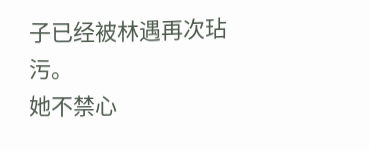子已经被林遇再次玷污。
她不禁心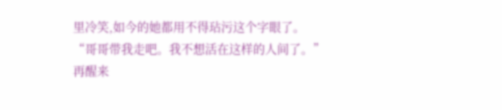里冷笑,如今的她都用不得玷污这个字眼了。
“哥哥带我走吧。我不想活在这样的人间了。”
再醒来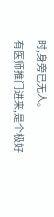时,身旁已无人。
有医师推门进来,是个极好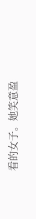看的女子。她笑意盈